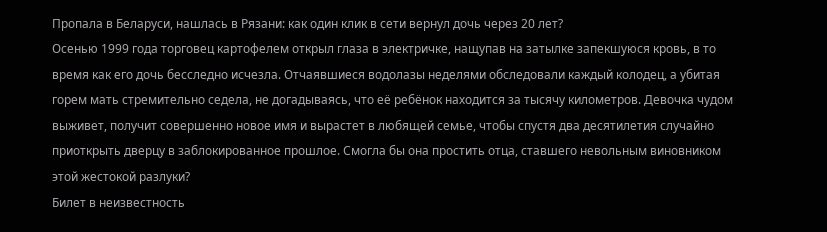Пропала в Беларуси, нашлась в Рязани: как один клик в сети вернул дочь через 20 лет?
Осенью 1999 года торговец картофелем открыл глаза в электричке, нащупав на затылке запекшуюся кровь, в то время как его дочь бесследно исчезла. Отчаявшиеся водолазы неделями обследовали каждый колодец, а убитая горем мать стремительно седела, не догадываясь, что её ребёнок находится за тысячу километров. Девочка чудом выживет, получит совершенно новое имя и вырастет в любящей семье, чтобы спустя два десятилетия случайно приоткрыть дверцу в заблокированное прошлое. Смогла бы она простить отца, ставшего невольным виновником этой жестокой разлуки?
Билет в неизвестность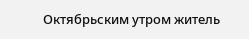Октябрьским утром житель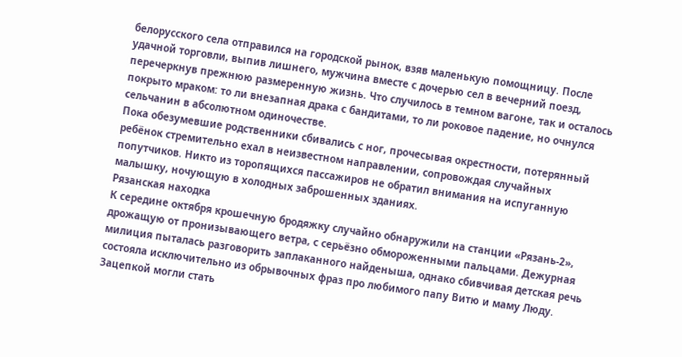белорусского села отправился на городской рынок, взяв маленькую помощницу. После удачной торговли, выпив лишнего, мужчина вместе с дочерью сел в вечерний поезд, перечеркнув прежнюю размеренную жизнь. Что случилось в темном вагоне, так и осталось покрыто мраком: то ли внезапная драка с бандитами, то ли роковое падение, но очнулся сельчанин в абсолютном одиночестве.
Пока обезумевшие родственники сбивались с ног, прочесывая окрестности, потерянный ребёнок стремительно ехал в неизвестном направлении, сопровождая случайных попутчиков. Никто из торопящихся пассажиров не обратил внимания на испуганную малышку, ночующую в холодных заброшенных зданиях.
Рязанская находка
К середине октября крошечную бродяжку случайно обнаружили на станции «Рязань-2», дрожащую от пронизывающего ветра, с серьёзно обмороженными пальцами. Дежурная милиция пыталась разговорить заплаканного найденыша, однако сбивчивая детская речь состояла исключительно из обрывочных фраз про любимого папу Витю и маму Люду. Зацепкой могли стать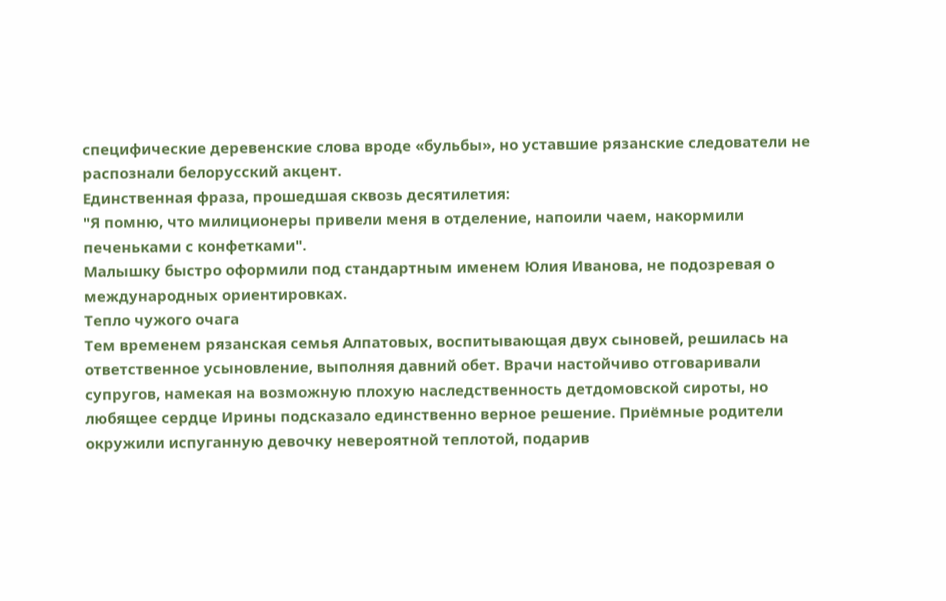специфические деревенские слова вроде «бульбы», но уставшие рязанские следователи не распознали белорусский акцент.
Единственная фраза, прошедшая сквозь десятилетия:
"Я помню, что милиционеры привели меня в отделение, напоили чаем, накормили печеньками с конфетками".
Малышку быстро оформили под стандартным именем Юлия Иванова, не подозревая о международных ориентировках.
Тепло чужого очага
Тем временем рязанская семья Алпатовых, воспитывающая двух сыновей, решилась на ответственное усыновление, выполняя давний обет. Врачи настойчиво отговаривали супругов, намекая на возможную плохую наследственность детдомовской сироты, но любящее сердце Ирины подсказало единственно верное решение. Приёмные родители окружили испуганную девочку невероятной теплотой, подарив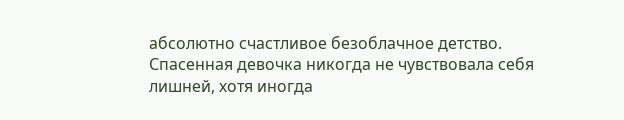абсолютно счастливое безоблачное детство.
Спасенная девочка никогда не чувствовала себя лишней, хотя иногда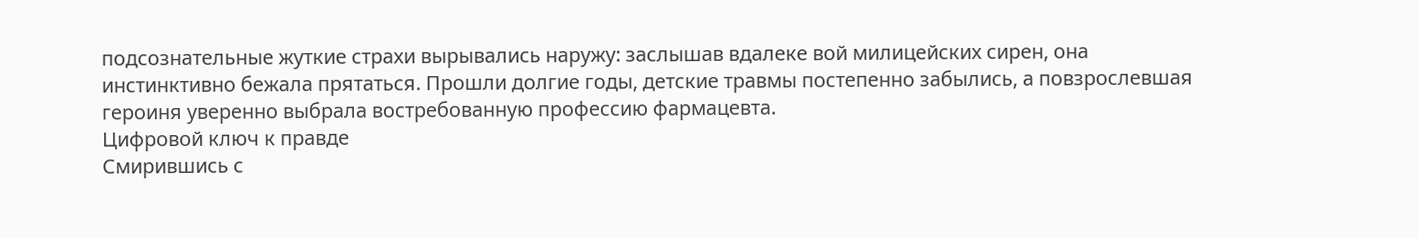подсознательные жуткие страхи вырывались наружу: заслышав вдалеке вой милицейских сирен, она инстинктивно бежала прятаться. Прошли долгие годы, детские травмы постепенно забылись, а повзрослевшая героиня уверенно выбрала востребованную профессию фармацевта.
Цифровой ключ к правде
Смирившись с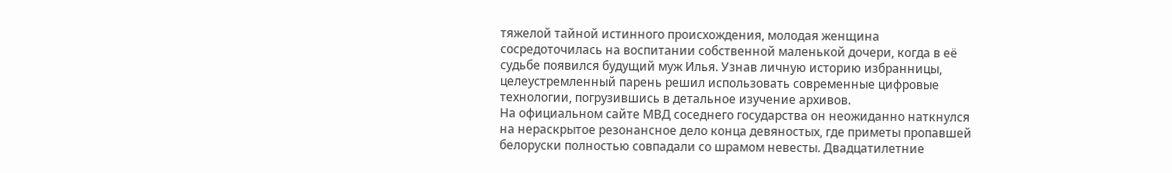тяжелой тайной истинного происхождения, молодая женщина сосредоточилась на воспитании собственной маленькой дочери, когда в её судьбе появился будущий муж Илья. Узнав личную историю избранницы, целеустремленный парень решил использовать современные цифровые технологии, погрузившись в детальное изучение архивов.
На официальном сайте МВД соседнего государства он неожиданно наткнулся на нераскрытое резонансное дело конца девяностых, где приметы пропавшей белоруски полностью совпадали со шрамом невесты. Двадцатилетние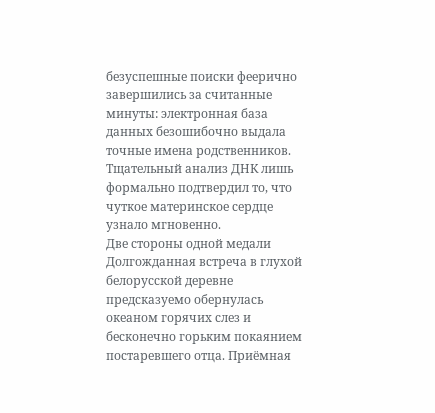безуспешные поиски феерично завершились за считанные минуты: электронная база данных безошибочно выдала точные имена родственников. Тщательный анализ ДНК лишь формально подтвердил то, что чуткое материнское сердце узнало мгновенно.
Две стороны одной медали
Долгожданная встреча в глухой белорусской деревне предсказуемо обернулась океаном горячих слез и бесконечно горьким покаянием постаревшего отца. Приёмная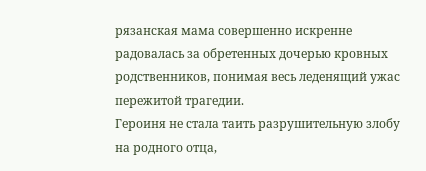рязанская мама совершенно искренне радовалась за обретенных дочерью кровных родственников, понимая весь леденящий ужас пережитой трагедии.
Героиня не стала таить разрушительную злобу на родного отца,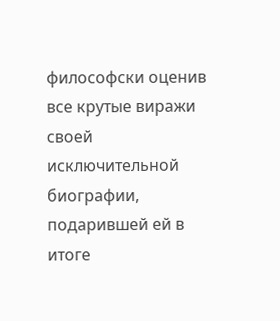философски оценив все крутые виражи своей исключительной биографии, подарившей ей в итоге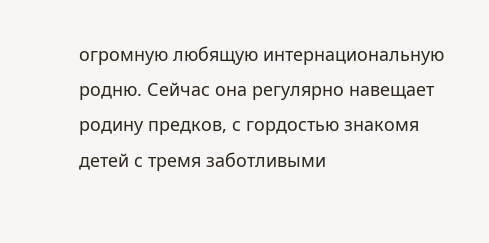огромную любящую интернациональную родню. Сейчас она регулярно навещает родину предков, с гордостью знакомя детей с тремя заботливыми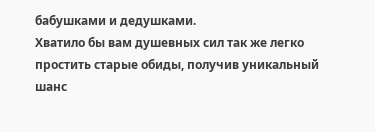бабушками и дедушками.
Хватило бы вам душевных сил так же легко простить старые обиды, получив уникальный шанс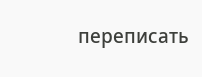переписать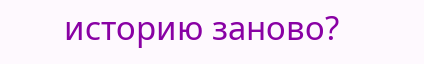историю заново?